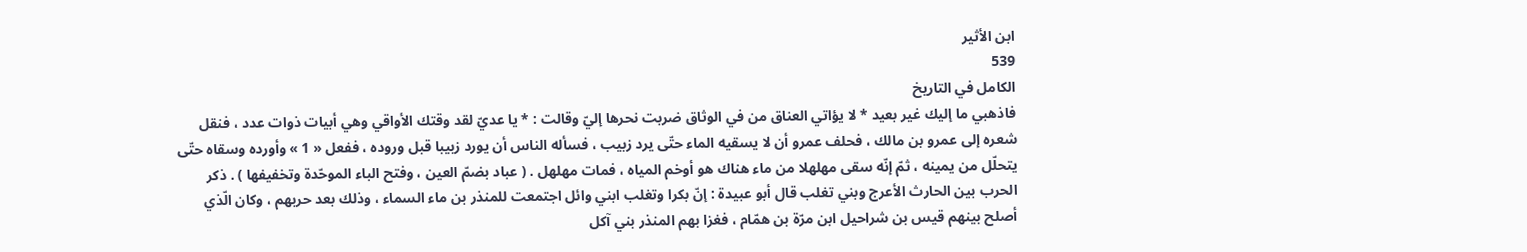ابن الأثير
539
الكامل في التاريخ
فاذهبي ما إليك غير بعيد * لا يؤاتي العناق من في الوثاق ضربت نحرها إليّ وقالت : * يا عديّ لقد وقتك الأواقي وهي أبيات ذوات عدد ، فنقل شعره إلى عمرو بن مالك ، فحلف عمرو أن لا يسقيه الماء حتّى يرد زبيب ، فسأله الناس أن يورد زبيبا قبل وروده ، ففعل « 1 » وأورده وسقاه حتّى يتحلّل من يمينه ، ثمّ إنّه سقى مهلهلا من ماء هناك هو أوخم المياه ، فمات مهلهل . ( عباد بضمّ العين ، وفتح الباء الموحّدة وتخفيفها ) . ذكر الحرب بين الحارث الأعرج وبني تغلب قال أبو عبيدة : إنّ بكرا وتغلب ابني وائل اجتمعت للمنذر بن ماء السماء ، وذلك بعد حربهم ، وكان الّذي أصلح بينهم قيس بن شراحيل ابن مرّة بن همّام ، فغزا بهم المنذر بني آكل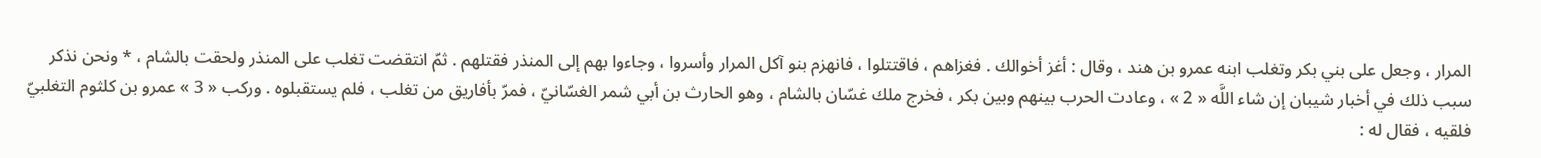المرار ، وجعل على بني بكر وتغلب ابنه عمرو بن هند ، وقال : أغز أخوالك . فغزاهم ، فاقتتلوا ، فانهزم بنو آكل المرار وأسروا ، وجاءوا بهم إلى المنذر فقتلهم . ثمّ انتقضت تغلب على المنذر ولحقت بالشام ، * ونحن نذكر سبب ذلك في أخبار شيبان إن شاء اللَّه « 2 » ، وعادت الحرب بينهم وبين بكر ، فخرج ملك غسّان بالشام ، وهو الحارث بن أبي شمر الغسّانيّ ، فمرّ بأفاريق من تغلب ، فلم يستقبلوه . وركب « 3 » عمرو بن كلثوم التغلبيّ فلقيه ، فقال له :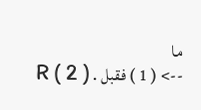ما
--> ( 1 ) فقبل . R ( 2 )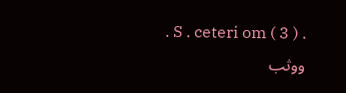. S . ceteri om ( 3 ) . ووثب